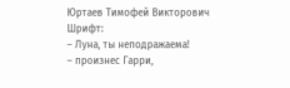Юртаев Тимофей Викторович
Шрифт:
– Луна, ты неподражаема!
– произнес Гарри,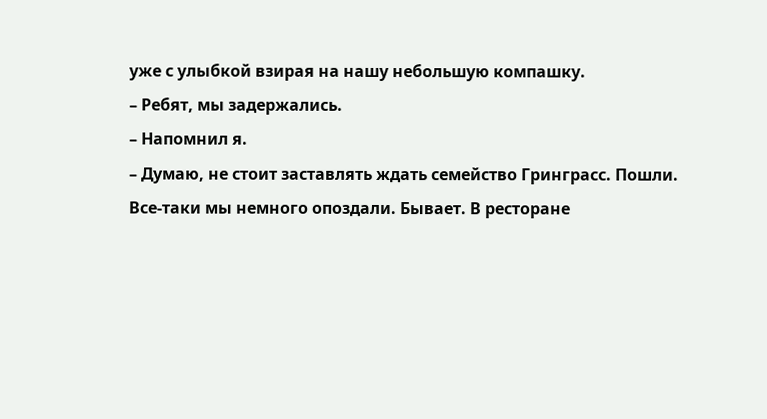уже с улыбкой взирая на нашу небольшую компашку.
– Ребят, мы задержались.
– Напомнил я.
– Думаю, не стоит заставлять ждать семейство Гринграсс. Пошли.
Все-таки мы немного опоздали. Бывает. В ресторане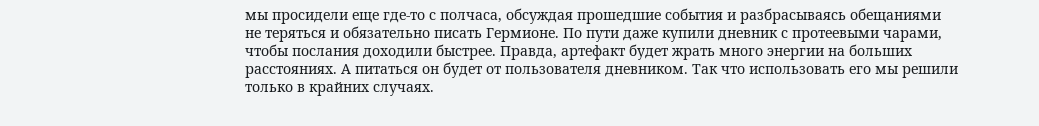мы просидели еще где-то с полчаса, обсуждая прошедшие события и разбрасываясь обещаниями не теряться и обязательно писать Гермионе. По пути даже купили дневник с протеевыми чарами, чтобы послания доходили быстрее. Правда, артефакт будет жрать много энергии на больших расстояниях. А питаться он будет от пользователя дневником. Так что использовать его мы решили только в крайних случаях.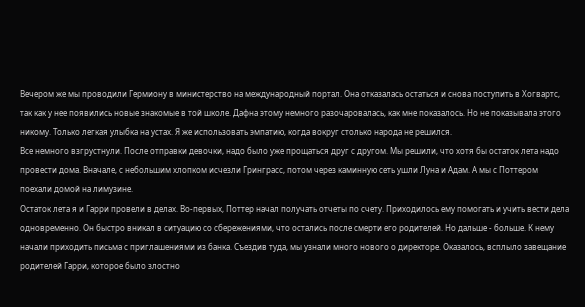Вечером же мы проводили Гермиону в министерство на международный портал. Она отказалась остаться и снова поступить в Хогвартс, так как у нее появились новые знакомые в той школе. Дафна этому немного разочаровалась, как мне показалось. Но не показывала этого никому. Только легкая улыбка на устах. Я же использовать эмпатию, когда вокруг столько народа не решился.
Все немного взгрустнули. После отправки девочки, надо было уже прощаться друг с другом. Мы решили, что хотя бы остаток лета надо провести дома. Вначале, с небольшим хлопком исчезли Гринграсс, потом через каминную сеть ушли Луна и Адам. А мы с Поттером поехали домой на лимузине.
Остаток лета я и Гарри провели в делах. Во-первых, Поттер начал получать отчеты по счету. Приходилось ему помогать и учить вести дела одновременно. Он быстро вникал в ситуацию со сбережениями, что остались после смерти его родителей. Но дальше - больше. К нему начали приходить письма с приглашениями из банка. Съездив туда, мы узнали много нового о директоре. Оказалось, всплыло завещание родителей Гарри, которое было злостно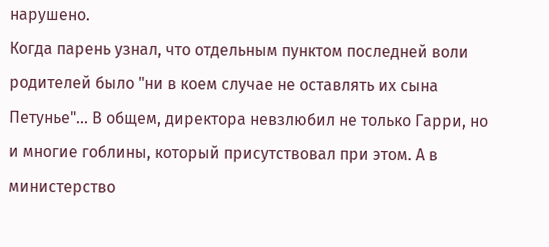нарушено.
Когда парень узнал, что отдельным пунктом последней воли родителей было "ни в коем случае не оставлять их сына Петунье"... В общем, директора невзлюбил не только Гарри, но и многие гоблины, который присутствовал при этом. А в министерство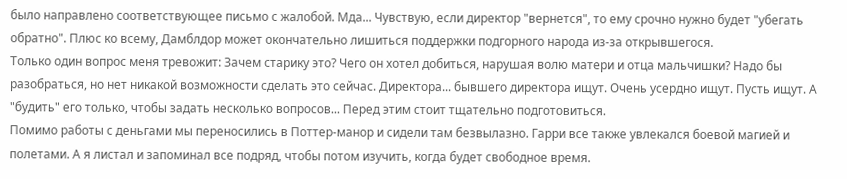было направлено соответствующее письмо с жалобой. Мда... Чувствую, если директор "вернется", то ему срочно нужно будет "убегать обратно". Плюс ко всему, Дамблдор может окончательно лишиться поддержки подгорного народа из-за открывшегося.
Только один вопрос меня тревожит: Зачем старику это? Чего он хотел добиться, нарушая волю матери и отца мальчишки? Надо бы разобраться, но нет никакой возможности сделать это сейчас. Директора... бывшего директора ищут. Очень усердно ищут. Пусть ищут. А "будить" его только, чтобы задать несколько вопросов... Перед этим стоит тщательно подготовиться.
Помимо работы с деньгами мы переносились в Поттер-манор и сидели там безвылазно. Гарри все также увлекался боевой магией и полетами. А я листал и запоминал все подряд, чтобы потом изучить, когда будет свободное время.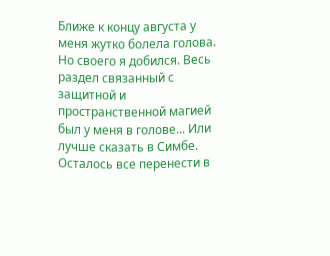Ближе к концу августа у меня жутко болела голова. Но своего я добился. Весь раздел связанный с защитной и пространственной магией был у меня в голове... Или лучше сказать в Симбе. Осталось все перенести в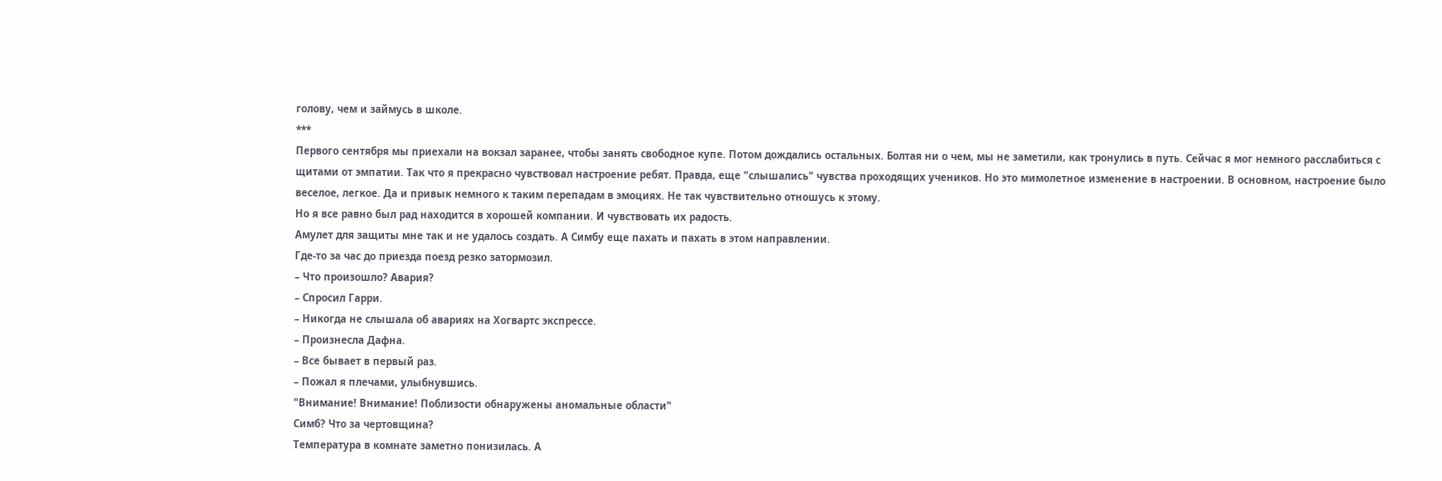голову, чем и займусь в школе.
***
Первого сентября мы приехали на вокзал заранее, чтобы занять свободное купе. Потом дождались остальных. Болтая ни о чем, мы не заметили, как тронулись в путь. Сейчас я мог немного расслабиться с щитами от эмпатии. Так что я прекрасно чувствовал настроение ребят. Правда, еще "слышались" чувства проходящих учеников. Но это мимолетное изменение в настроении. В основном, настроение было веселое, легкое. Да и привык немного к таким перепадам в эмоциях. Не так чувствительно отношусь к этому.
Но я все равно был рад находится в хорошей компании. И чувствовать их радость.
Амулет для защиты мне так и не удалось создать. А Симбу еще пахать и пахать в этом направлении.
Где-то за час до приезда поезд резко затормозил.
– Что произошло? Авария?
– Спросил Гарри.
– Никогда не слышала об авариях на Хогвартс экспрессе.
– Произнесла Дафна.
– Все бывает в первый раз.
– Пожал я плечами, улыбнувшись.
"Внимание! Внимание! Поблизости обнаружены аномальные области"
Симб? Что за чертовщина?
Температура в комнате заметно понизилась. А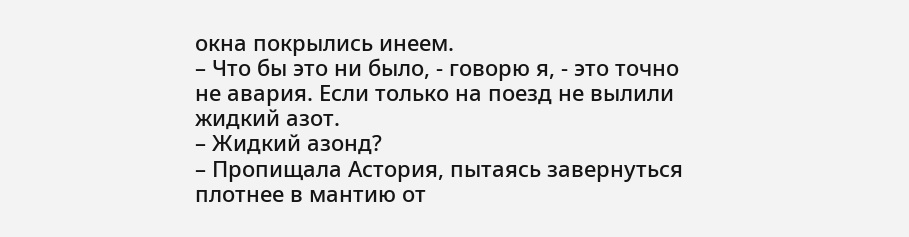окна покрылись инеем.
– Что бы это ни было, - говорю я, - это точно не авария. Если только на поезд не вылили жидкий азот.
– Жидкий азонд?
– Пропищала Астория, пытаясь завернуться плотнее в мантию от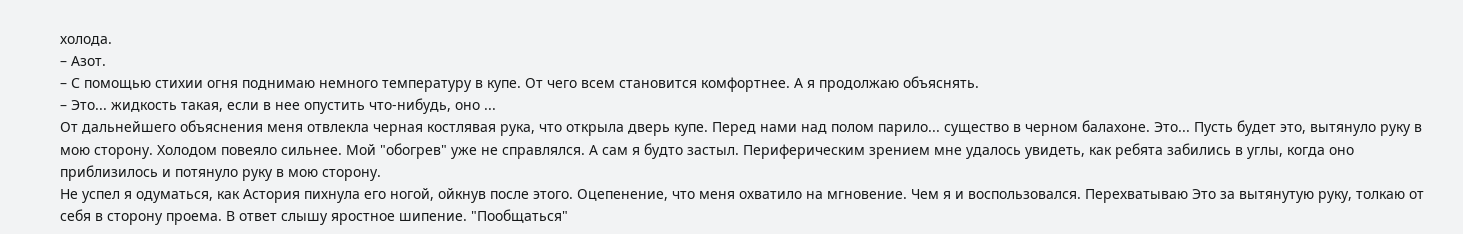холода.
– Азот.
– С помощью стихии огня поднимаю немного температуру в купе. От чего всем становится комфортнее. А я продолжаю объяснять.
– Это... жидкость такая, если в нее опустить что-нибудь, оно ...
От дальнейшего объяснения меня отвлекла черная костлявая рука, что открыла дверь купе. Перед нами над полом парило... существо в черном балахоне. Это... Пусть будет это, вытянуло руку в мою сторону. Холодом повеяло сильнее. Мой "обогрев" уже не справлялся. А сам я будто застыл. Периферическим зрением мне удалось увидеть, как ребята забились в углы, когда оно приблизилось и потянуло руку в мою сторону.
Не успел я одуматься, как Астория пихнула его ногой, ойкнув после этого. Оцепенение, что меня охватило на мгновение. Чем я и воспользовался. Перехватываю Это за вытянутую руку, толкаю от себя в сторону проема. В ответ слышу яростное шипение. "Пообщаться"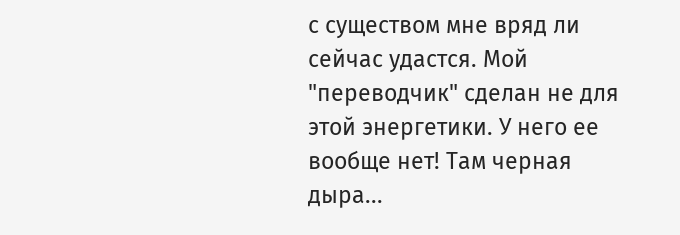с существом мне вряд ли сейчас удастся. Мой "переводчик" сделан не для этой энергетики. У него ее вообще нет! Там черная дыра...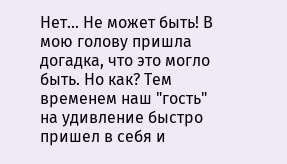Нет... Не может быть! В мою голову пришла догадка, что это могло быть. Но как? Тем временем наш "гость" на удивление быстро пришел в себя и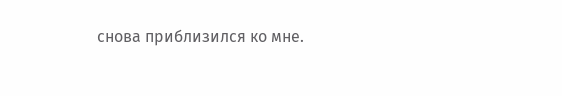снова приблизился ко мне.